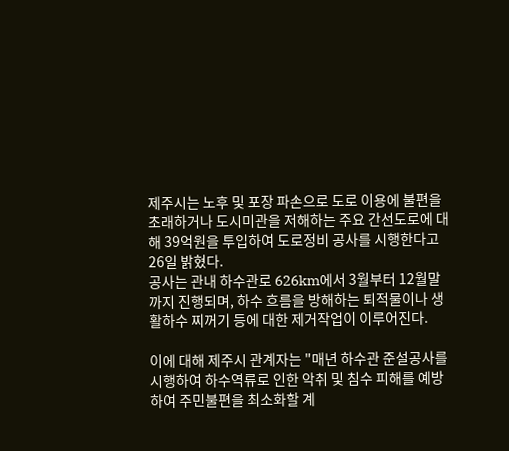제주시는 노후 및 포장 파손으로 도로 이용에 불편을 초래하거나 도시미관을 저해하는 주요 간선도로에 대해 39억원을 투입하여 도로정비 공사를 시행한다고 26일 밝혔다.
공사는 관내 하수관로 626km에서 3월부터 12월말까지 진행되며, 하수 흐름을 방해하는 퇴적물이나 생활하수 찌꺼기 등에 대한 제거작업이 이루어진다.

이에 대해 제주시 관계자는 "매년 하수관 준설공사를 시행하여 하수역류로 인한 악취 및 침수 피해를 예방하여 주민불편을 최소화할 계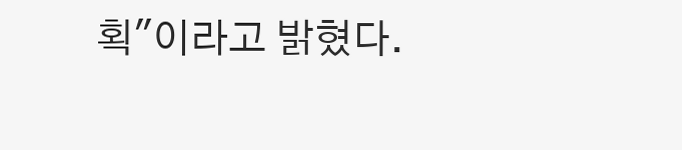획"이라고 밝혔다.